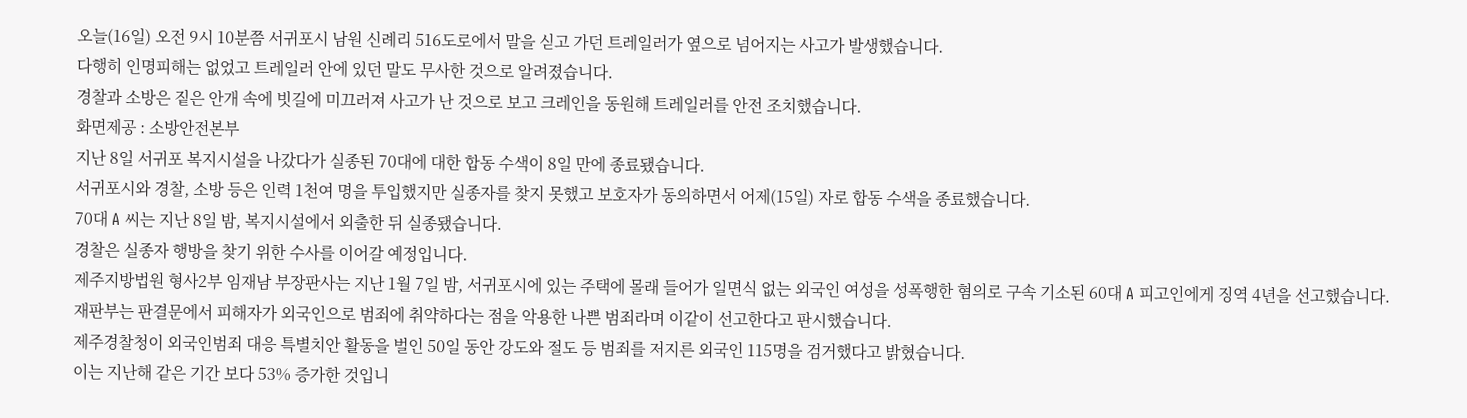오늘(16일) 오전 9시 10분쯤 서귀포시 남원 신례리 516도로에서 말을 싣고 가던 트레일러가 옆으로 넘어지는 사고가 발생했습니다.
다행히 인명피해는 없었고 트레일러 안에 있던 말도 무사한 것으로 알려졌습니다.
경찰과 소방은 짙은 안개 속에 빗길에 미끄러져 사고가 난 것으로 보고 크레인을 동원해 트레일러를 안전 조치했습니다.
화면제공 : 소방안전본부
지난 8일 서귀포 복지시설을 나갔다가 실종된 70대에 대한 합동 수색이 8일 만에 종료됐습니다.
서귀포시와 경찰, 소방 등은 인력 1천여 명을 투입했지만 실종자를 찾지 못했고 보호자가 동의하면서 어제(15일) 자로 합동 수색을 종료했습니다.
70대 A 씨는 지난 8일 밤, 복지시설에서 외출한 뒤 실종됐습니다.
경찰은 실종자 행방을 찾기 위한 수사를 이어갈 예정입니다.
제주지방법원 형사2부 임재남 부장판사는 지난 1월 7일 밤, 서귀포시에 있는 주택에 몰래 들어가 일면식 없는 외국인 여성을 성폭행한 혐의로 구속 기소된 60대 A 피고인에게 징역 4년을 선고했습니다.
재판부는 판결문에서 피해자가 외국인으로 범죄에 취약하다는 점을 악용한 나쁜 범죄라며 이같이 선고한다고 판시했습니다.
제주경찰청이 외국인범죄 대응 특별치안 활동을 벌인 50일 동안 강도와 절도 등 범죄를 저지른 외국인 115명을 검거했다고 밝혔습니다.
이는 지난해 같은 기간 보다 53% 증가한 것입니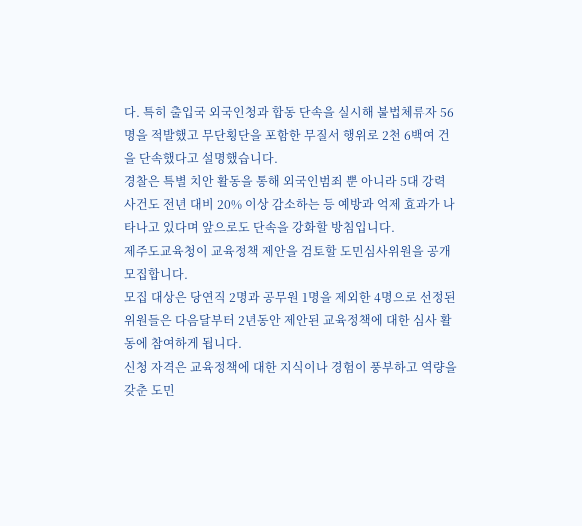다. 특히 출입국 외국인청과 합동 단속을 실시해 불법체류자 56명을 적발했고 무단횡단을 포함한 무질서 행위로 2천 6백여 건을 단속했다고 설명했습니다.
경찰은 특별 치안 활동을 통해 외국인범죄 뿐 아니라 5대 강력사건도 전년 대비 20% 이상 감소하는 등 예방과 억제 효과가 나타나고 있다며 앞으로도 단속을 강화할 방침입니다.
제주도교육청이 교육정책 제안을 검토할 도민심사위원을 공개 모집합니다.
모집 대상은 당연직 2명과 공무원 1명을 제외한 4명으로 선정된 위원들은 다음달부터 2년동안 제안된 교육정책에 대한 심사 활동에 참여하게 됩니다.
신청 자격은 교육정책에 대한 지식이나 경험이 풍부하고 역량을 갖춘 도민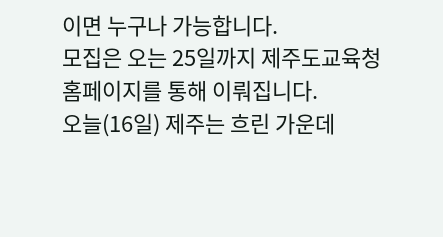이면 누구나 가능합니다.
모집은 오는 25일까지 제주도교육청 홈페이지를 통해 이뤄집니다.
오늘(16일) 제주는 흐린 가운데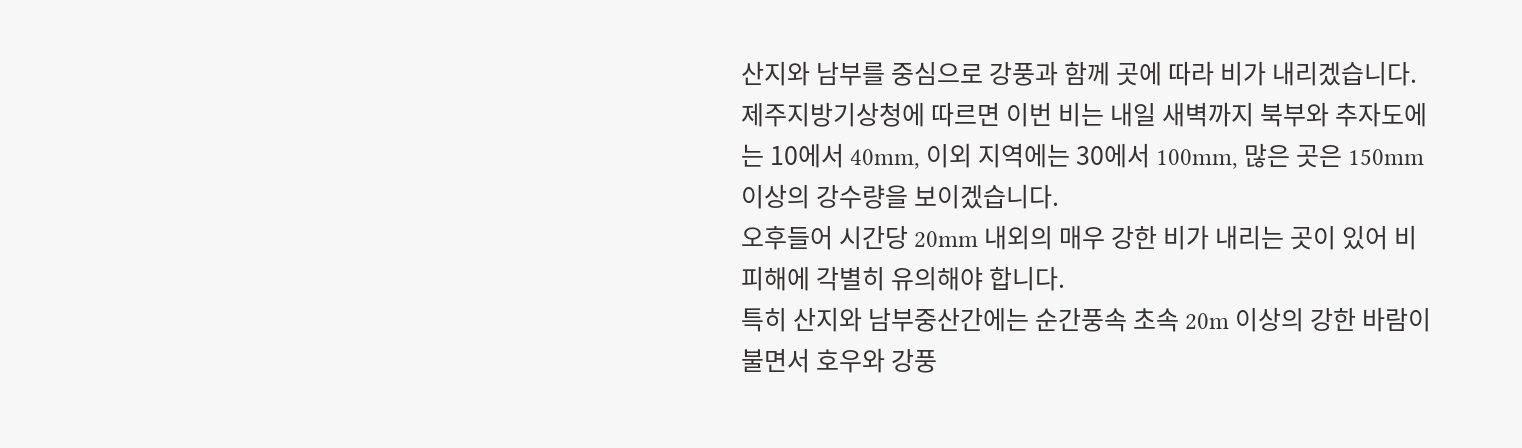산지와 남부를 중심으로 강풍과 함께 곳에 따라 비가 내리겠습니다.
제주지방기상청에 따르면 이번 비는 내일 새벽까지 북부와 추자도에는 10에서 40mm, 이외 지역에는 30에서 100mm, 많은 곳은 150mm 이상의 강수량을 보이겠습니다.
오후들어 시간당 20mm 내외의 매우 강한 비가 내리는 곳이 있어 비 피해에 각별히 유의해야 합니다.
특히 산지와 남부중산간에는 순간풍속 초속 20m 이상의 강한 바람이 불면서 호우와 강풍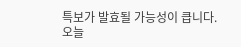특보가 발효될 가능성이 큽니다. 오늘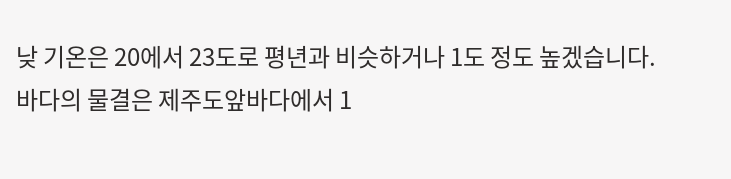낮 기온은 20에서 23도로 평년과 비슷하거나 1도 정도 높겠습니다.
바다의 물결은 제주도앞바다에서 1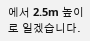에서 2.5m 높이로 일겠습니다.